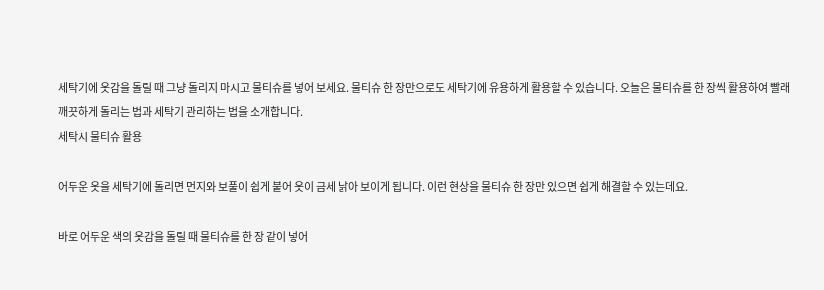세탁기에 옷감을 돌릴 때 그냥 돌리지 마시고 물티슈를 넣어 보세요. 물티슈 한 장만으로도 세탁기에 유용하게 활용할 수 있습니다. 오늘은 물티슈를 한 장씩 활용하여 빨래 깨끗하게 돌리는 법과 세탁기 관리하는 법을 소개합니다.
세탁시 물티슈 활용

어두운 옷을 세탁기에 돌리면 먼지와 보풀이 쉽게 붙어 옷이 금세 낡아 보이게 됩니다. 이런 현상을 물티슈 한 장만 있으면 쉽게 해결할 수 있는데요.

바로 어두운 색의 옷감을 돌릴 때 물티슈를 한 장 같이 넣어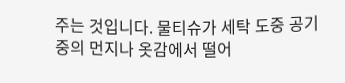주는 것입니다. 물티슈가 세탁 도중 공기 중의 먼지나 옷감에서 떨어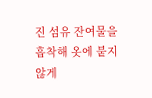진 섬유 잔여물을 흡착해 옷에 붙지 않게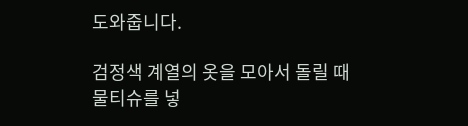도와줍니다.

검정색 계열의 옷을 모아서 돌릴 때 물티슈를 넣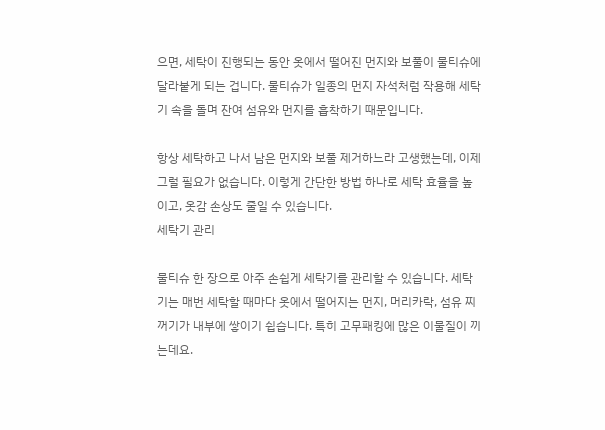으면, 세탁이 진행되는 동안 옷에서 떨어진 먼지와 보풀이 물티슈에 달라붙게 되는 겁니다. 물티슈가 일종의 먼지 자석처럼 작용해 세탁기 속을 돌며 잔여 섬유와 먼지를 흡착하기 때문입니다.

항상 세탁하고 나서 남은 먼지와 보풀 제거하느라 고생했는데, 이제 그럴 필요가 없습니다. 이렇게 간단한 방법 하나로 세탁 효율을 높이고, 옷감 손상도 줄일 수 있습니다.
세탁기 관리

물티슈 한 장으로 아주 손쉽게 세탁기를 관리할 수 있습니다. 세탁기는 매번 세탁할 때마다 옷에서 떨어지는 먼지, 머리카락, 섬유 찌꺼기가 내부에 쌓이기 쉽습니다. 특히 고무패킹에 많은 이물질이 끼는데요.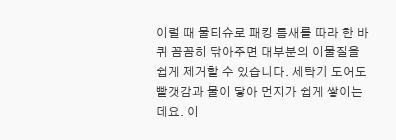이럴 때 물티슈로 패킹 틈새를 따라 한 바퀴 꼼꼼히 닦아주면 대부분의 이물질을 쉽게 제거할 수 있습니다. 세탁기 도어도 빨갯감과 물이 닿아 먼지가 쉽게 쌓이는데요. 이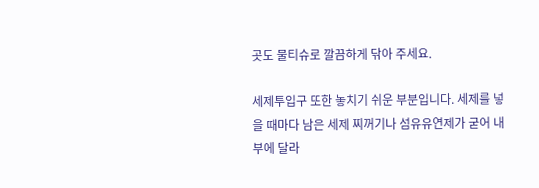곳도 물티슈로 깔끔하게 닦아 주세요.

세제투입구 또한 놓치기 쉬운 부분입니다. 세제를 넣을 때마다 남은 세제 찌꺼기나 섬유유연제가 굳어 내부에 달라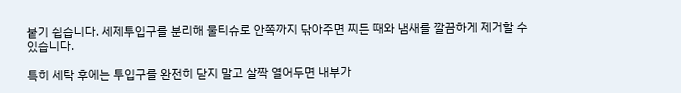붙기 쉽습니다. 세제투입구를 분리해 물티슈로 안쪽까지 닦아주면 찌든 때와 냄새를 깔끔하게 제거할 수 있습니다.

특히 세탁 후에는 투입구를 완전히 닫지 말고 살짝 열어두면 내부가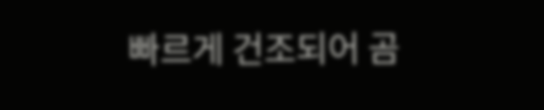빠르게 건조되어 곰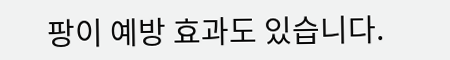팡이 예방 효과도 있습니다.